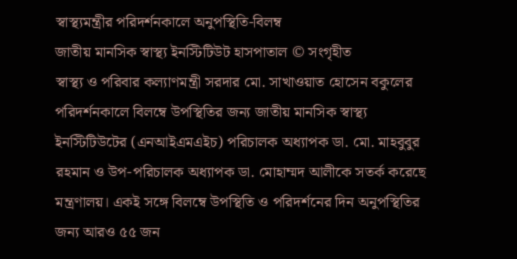স্বাস্থ্যমন্ত্রীর পরিদর্শনকালে অনুপস্থিতি-বিলম্ব
জাতীয় মানসিক স্বাস্থ্য ইনস্টিটিউট হাসপাতাল © সংগৃহীত
স্বাস্থ্য ও পরিবার কল্যাণমন্ত্রী সরদার মো. সাখাওয়াত হোসেন বকুলের পরিদর্শনকালে বিলম্বে উপস্থিতির জন্য জাতীয় মানসিক স্বাস্থ্য ইনস্টিটিউটের (এনআইএমএইচ) পরিচালক অধ্যাপক ডা. মো. মাহবুবুর রহমান ও উপ-পরিচালক অধ্যাপক ডা. মোহাম্মদ আলীকে সতর্ক করেছে মন্ত্রণালয়। একই সঙ্গে বিলম্বে উপস্থিতি ও পরিদর্শনের দিন অনুপস্থিতির জন্য আরও ৫৫ জন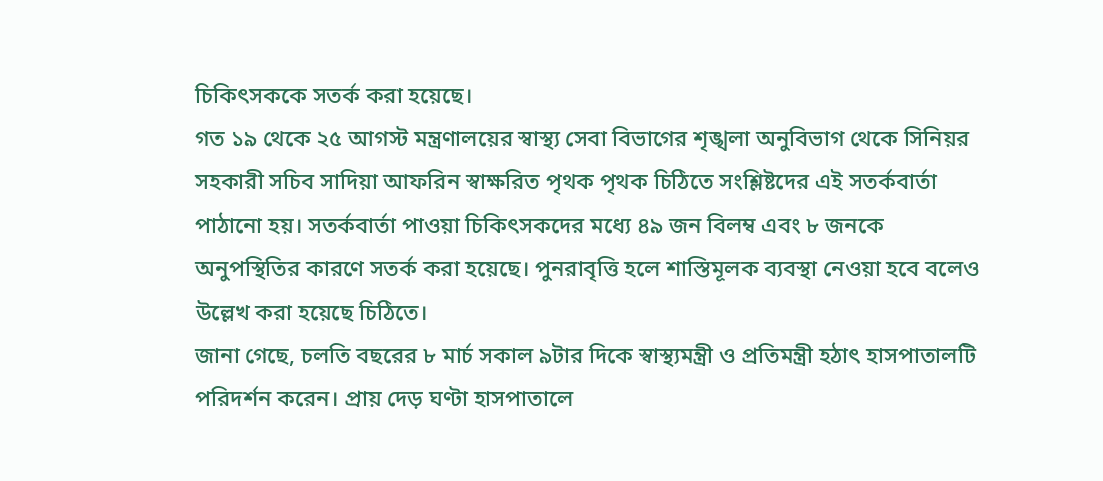চিকিৎসককে সতর্ক করা হয়েছে।
গত ১৯ থেকে ২৫ আগস্ট মন্ত্রণালয়ের স্বাস্থ্য সেবা বিভাগের শৃঙ্খলা অনুবিভাগ থেকে সিনিয়র সহকারী সচিব সাদিয়া আফরিন স্বাক্ষরিত পৃথক পৃথক চিঠিতে সংশ্লিষ্টদের এই সতর্কবার্তা পাঠানো হয়। সতর্কবার্তা পাওয়া চিকিৎসকদের মধ্যে ৪৯ জন বিলম্ব এবং ৮ জনকে অনুপস্থিতির কারণে সতর্ক করা হয়েছে। পুনরাবৃত্তি হলে শাস্তিমূলক ব্যবস্থা নেওয়া হবে বলেও উল্লেখ করা হয়েছে চিঠিতে।
জানা গেছে, চলতি বছরের ৮ মার্চ সকাল ৯টার দিকে স্বাস্থ্যমন্ত্রী ও প্রতিমন্ত্রী হঠাৎ হাসপাতালটি পরিদর্শন করেন। প্রায় দেড় ঘণ্টা হাসপাতালে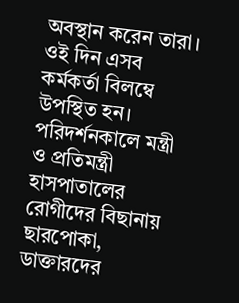অবস্থান করেন তারা। ওই দিন এসব কর্মকর্তা বিলম্বে উপস্থিত হন। পরিদর্শনকালে মন্ত্রী ও প্রতিমন্ত্রী হাসপাতালের রোগীদের বিছানায় ছারপোকা, ডাক্তারদের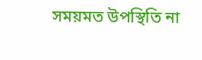সময়মত উপস্থিতি না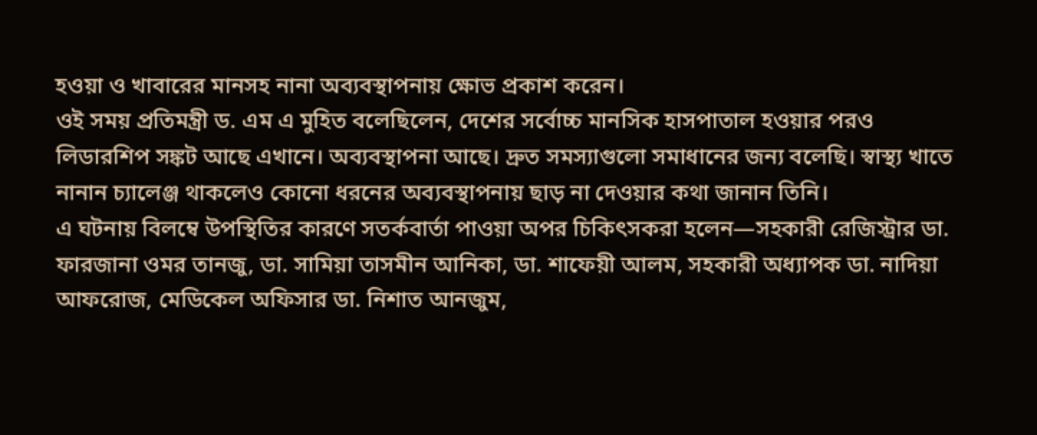হওয়া ও খাবারের মানসহ নানা অব্যবস্থাপনায় ক্ষোভ প্রকাশ করেন।
ওই সময় প্রতিমন্ত্রী ড. এম এ মুহিত বলেছিলেন, দেশের সর্বোচ্চ মানসিক হাসপাতাল হওয়ার পরও লিডারশিপ সঙ্কট আছে এখানে। অব্যবস্থাপনা আছে। দ্রুত সমস্যাগুলো সমাধানের জন্য বলেছি। স্বাস্থ্য খাতে নানান চ্যালেঞ্জ থাকলেও কোনো ধরনের অব্যবস্থাপনায় ছাড় না দেওয়ার কথা জানান তিনি।
এ ঘটনায় বিলম্বে উপস্থিতির কারণে সতর্কবার্তা পাওয়া অপর চিকিৎসকরা হলেন—সহকারী রেজিস্ট্রার ডা. ফারজানা ওমর তানজু, ডা. সামিয়া তাসমীন আনিকা, ডা. শাফেয়ী আলম, সহকারী অধ্যাপক ডা. নাদিয়া আফরোজ, মেডিকেল অফিসার ডা. নিশাত আনজুম,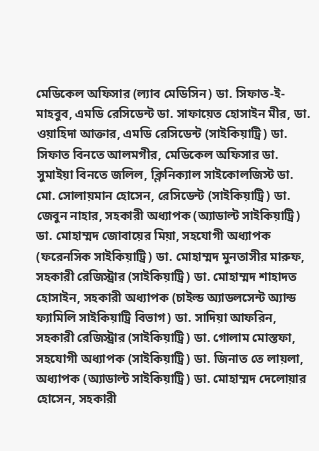মেডিকেল অফিসার (ল্যাব মেডিসিন) ডা. সিফাত-ই-মাহবুব, এমডি রেসিডেন্ট ডা. সাফায়েত হোসাইন মীর, ডা. ওয়াহিদা আক্তার, এমডি রেসিডেন্ট (সাইকিয়াট্রি) ডা. সিফাত বিনতে আলমগীর, মেডিকেল অফিসার ডা. সুমাইয়া বিনতে জলিল, ক্লিনিক্যাল সাইকোলজিস্ট ডা. মো. সোলায়মান হোসেন, রেসিডেন্ট (সাইকিয়াট্রি) ডা. জেবুন নাহার, সহকারী অধ্যাপক (অ্যাডাল্ট সাইকিয়াট্রি) ডা. মোহাম্মদ জোবায়ের মিয়া, সহযোগী অধ্যাপক (ফরেনসিক সাইকিয়াট্রি) ডা. মোহাম্মদ মুনতাসীর মারুফ, সহকারী রেজিস্ট্রার (সাইকিয়াট্রি) ডা. মোহাম্মদ শাহাদত হোসাইন, সহকারী অধ্যাপক (চাইল্ড অ্যাডলসেন্ট অ্যান্ড ফ্যামিলি সাইকিয়াট্রি বিভাগ) ডা. সাদিয়া আফরিন, সহকারী রেজিস্ট্রার (সাইকিয়াট্রি) ডা. গোলাম মোস্তফা, সহযোগী অধ্যাপক (সাইকিয়াট্রি) ডা. জিনাত তে লায়লা, অধ্যাপক (অ্যাডাল্ট সাইকিয়াট্রি) ডা. মোহাম্মদ দেলোয়ার হোসেন, সহকারী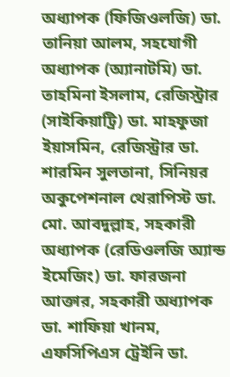অধ্যাপক (ফিজিওলজি) ডা. তানিয়া আলম, সহযোগী অধ্যাপক (অ্যানাটমি) ডা. তাহমিনা ইসলাম, রেজিস্ট্রার (সাইকিয়াট্রি) ডা. মাহফুজা ইয়াসমিন, রেজিস্ট্রার ডা. শারমিন সুলতানা, সিনিয়র অকুপেশনাল থেরাপিস্ট ডা. মো. আবদুল্লাহ, সহকারী অধ্যাপক (রেডিওলজি অ্যান্ড ইমেজিং) ডা. ফারজনা আক্তার, সহকারী অধ্যাপক ডা. শাফিয়া খানম, এফসিপিএস ট্রেইনি ডা.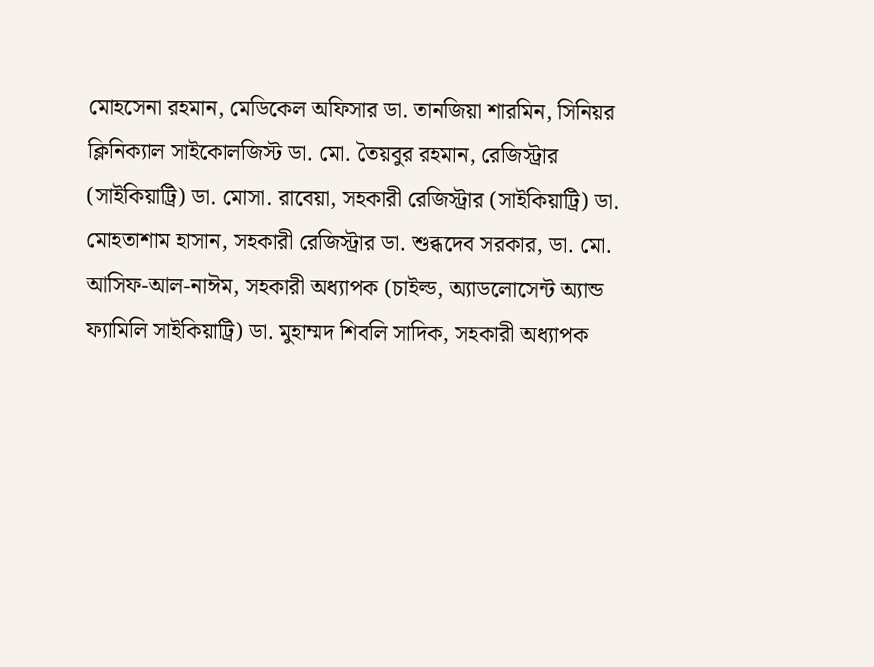মোহসেনা রহমান, মেডিকেল অফিসার ডা. তানজিয়া শারমিন, সিনিয়র ক্লিনিক্যাল সাইকোলজিস্ট ডা. মো. তৈয়বুর রহমান, রেজিস্ট্রার (সাইকিয়াট্রি) ডা. মোসা. রাবেয়া, সহকারী রেজিস্ট্রার (সাইকিয়াট্রি) ডা. মোহতাশাম হাসান, সহকারী রেজিস্ট্রার ডা. শুব্ধদেব সরকার, ডা. মো. আসিফ-আল-নাঈম, সহকারী অধ্যাপক (চাইল্ড, অ্যাডলোসেন্ট অ্যান্ড ফ্যামিলি সাইকিয়াট্রি) ডা. মুহাম্মদ শিবলি সাদিক, সহকারী অধ্যাপক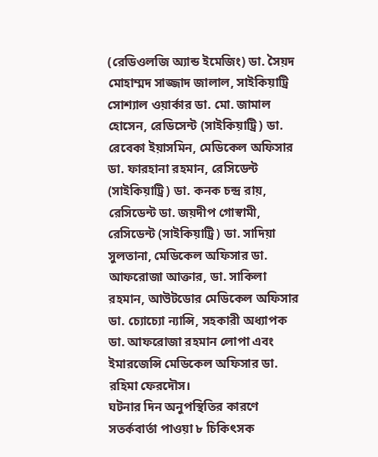(রেডিওলজি অ্যান্ড ইমেজিং) ডা. সৈয়দ মোহাম্মদ সাজ্জাদ জালাল, সাইকিয়াট্রি সোশ্যাল ওয়ার্কার ডা. মো. জামাল হোসেন, রেডিসেন্ট (সাইকিয়াট্রি) ডা. রেবেকা ইয়াসমিন, মেডিকেল অফিসার ডা. ফারহানা রহমান, রেসিডেন্ট (সাইকিয়াট্রি) ডা. কনক চন্দ্র রায়, রেসিডেন্ট ডা. জয়দীপ গোস্বামী, রেসিডেন্ট (সাইকিয়াট্রি) ডা. সাদিয়া সুলতানা, মেডিকেল অফিসার ডা. আফরোজা আক্তার, ডা. সাকিলা রহমান, আউটডোর মেডিকেল অফিসার ডা. চ্যোচ্যো ন্যান্সি, সহকারী অধ্যাপক ডা. আফরোজা রহমান লোপা এবং ইমারজেন্সি মেডিকেল অফিসার ডা. রহিমা ফেরদৌস।
ঘটনার দিন অনুপস্থিতির কারণে সতর্কবার্তা পাওয়া ৮ চিকিৎসক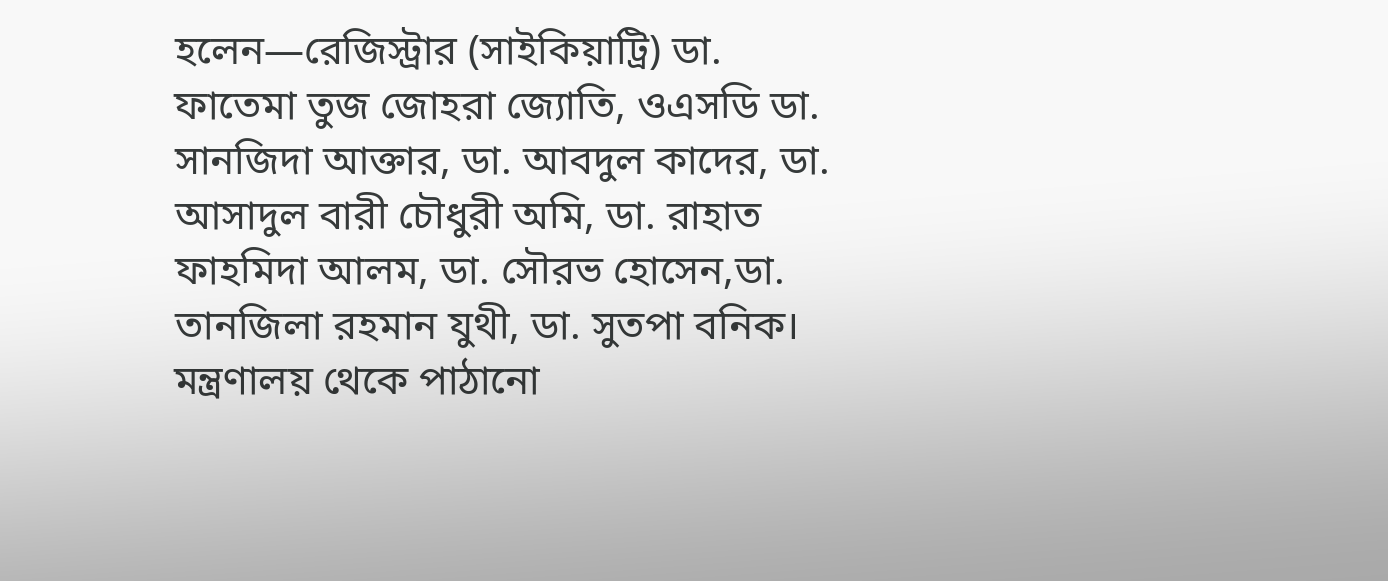হলেন—রেজিস্ট্রার (সাইকিয়াট্রি) ডা. ফাতেমা তুজ জোহরা জ্যোতি, ওএসডি ডা. সানজিদা আক্তার, ডা. আবদুল কাদের, ডা. আসাদুল বারী চৌধুরী অমি, ডা. রাহাত ফাহমিদা আলম, ডা. সৌরভ হোসেন,ডা. তানজিলা রহমান যুথী, ডা. সুতপা বনিক।
মন্ত্রণালয় থেকে পাঠানো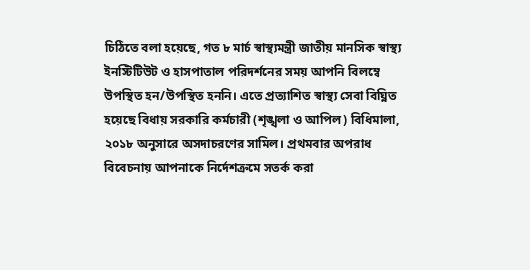চিঠিতে বলা হয়েছে, গত ৮ মার্চ স্বাস্থ্যমন্ত্রী জাতীয় মানসিক স্বাস্থ্য ইনস্টিটিউট ও হাসপাতাল পরিদর্শনের সময় আপনি বিলম্বে উপস্থিত হন/উপস্থিত হননি। এতে প্রত্যাশিত স্বাস্থ্য সেবা বিঘ্নিত হয়েছে বিধায় সরকারি কর্মচারী (শৃঙ্খলা ও আপিল) বিধিমালা, ২০১৮ অনুসারে অসদাচরণের সামিল। প্রথমবার অপরাধ বিবেচনায় আপনাকে নির্দেশক্রমে সতর্ক করা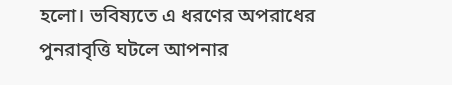হলো। ভবিষ্যতে এ ধরণের অপরাধের পুনরাবৃত্তি ঘটলে আপনার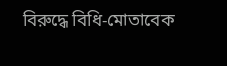বিরুদ্ধে বিধি-মোতাবেক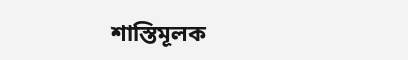শাস্তিমূলক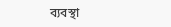ব্যবস্থা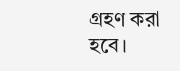গ্রহণ করা হবে।